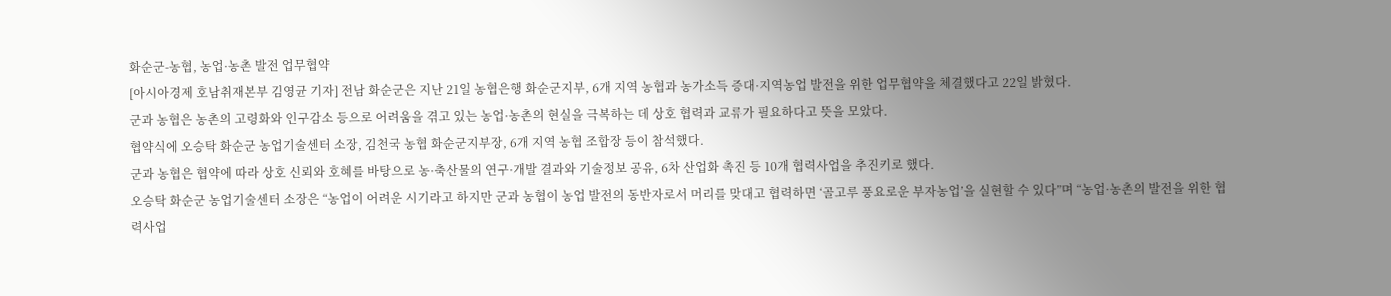화순군-농협, 농업·농촌 발전 업무협약
[아시아경제 호남취재본부 김영균 기자] 전남 화순군은 지난 21일 농협은행 화순군지부, 6개 지역 농협과 농가소득 증대·지역농업 발전을 위한 업무협약을 체결했다고 22일 밝혔다.
군과 농협은 농촌의 고령화와 인구감소 등으로 어려움을 겪고 있는 농업·농촌의 현실을 극복하는 데 상호 협력과 교류가 필요하다고 뜻을 모았다.
협약식에 오승탁 화순군 농업기술센터 소장, 김천국 농협 화순군지부장, 6개 지역 농협 조합장 등이 참석했다.
군과 농협은 협약에 따라 상호 신뢰와 호혜를 바탕으로 농·축산물의 연구·개발 결과와 기술정보 공유, 6차 산업화 촉진 등 10개 협력사업을 추진키로 했다.
오승탁 화순군 농업기술센터 소장은 “농업이 어려운 시기라고 하지만 군과 농협이 농업 발전의 동반자로서 머리를 맞대고 협력하면 ‘골고루 풍요로운 부자농업’을 실현할 수 있다”며 “농업·농촌의 발전을 위한 협력사업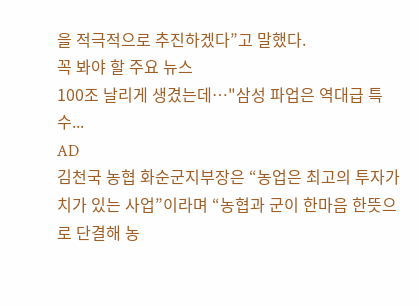을 적극적으로 추진하겠다”고 말했다.
꼭 봐야 할 주요 뉴스
100조 날리게 생겼는데…"삼성 파업은 역대급 특수...
AD
김천국 농협 화순군지부장은 “농업은 최고의 투자가치가 있는 사업”이라며 “농협과 군이 한마음 한뜻으로 단결해 농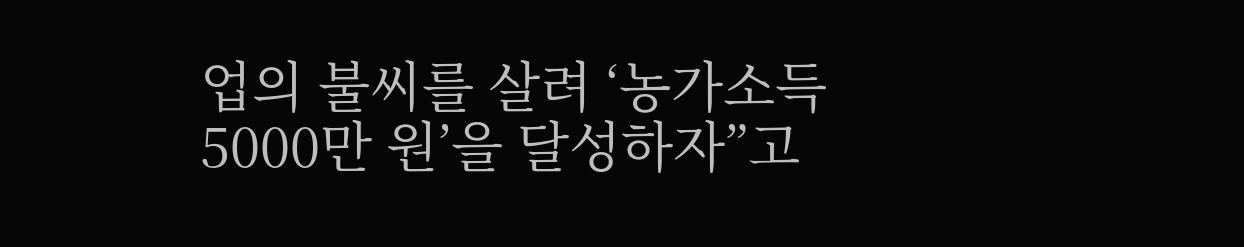업의 불씨를 살려 ‘농가소득 5000만 원’을 달성하자”고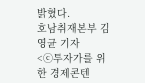밝혔다.
호남취재본부 김영균 기자
<ⓒ투자가를 위한 경제콘텐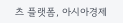츠 플랫폼, 아시아경제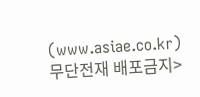(www.asiae.co.kr) 무단전재 배포금지>